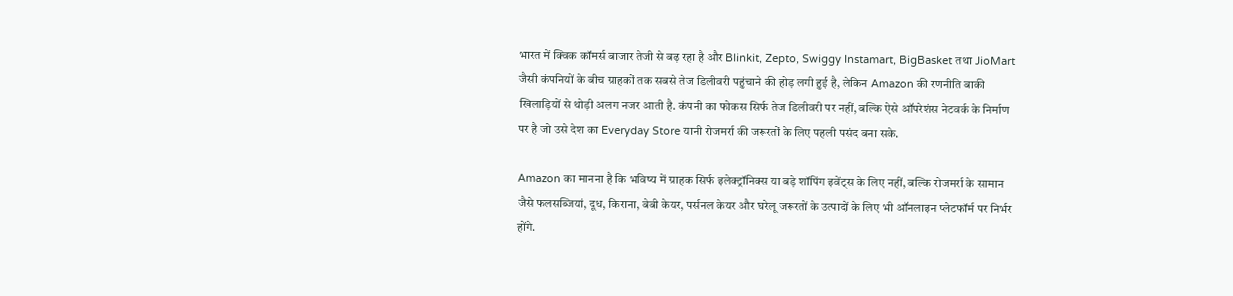भारत में क्विक कॉमर्स बाजार तेजी से बढ़ रहा है और Blinkit, Zepto, Swiggy Instamart, BigBasket तथा JioMart जैसी कंपनियों के बीच ग्राहकों तक सबसे तेज डिलीवरी पहुंचाने की होड़ लगी हुई है, लेकिन Amazon की रणनीति बाकी खिलाड़ियों से थोड़ी अलग नजर आती है. कंपनी का फोकस सिर्फ तेज डिलीवरी पर नहीं, बल्कि ऐसे ऑपरेशंस नेटवर्क के निर्माण पर है जो उसे देश का Everyday Store यानी रोजमर्रा की जरूरतों के लिए पहली पसंद बना सके.

Amazon का मानना है कि भविष्य में ग्राहक सिर्फ इलेक्ट्रॉनिक्स या बड़े शॉपिंग इवेंट्स के लिए नहीं, बल्कि रोजमर्रा के सामान जैसे फलसब्जियां, दूध, किराना, बेबी केयर, पर्सनल केयर और घरेलू जरूरतों के उत्पादों के लिए भी ऑनलाइन प्लेटफॉर्म पर निर्भर होंगे.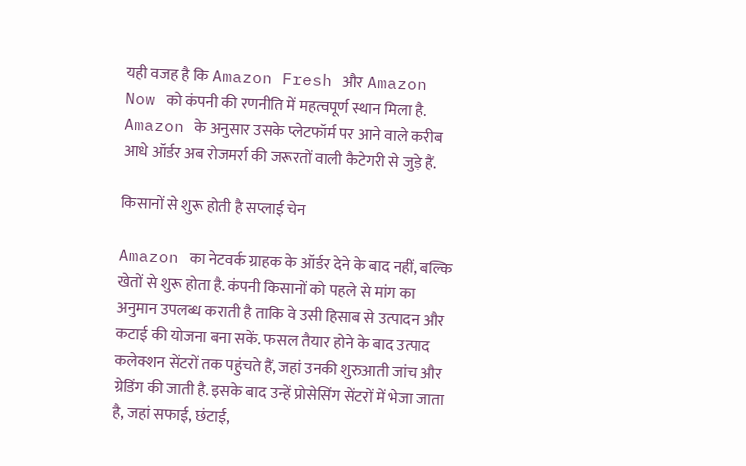यही वजह है कि Amazon Fresh और Amazon Now को कंपनी की रणनीति में महत्वपूर्ण स्थान मिला है. Amazon के अनुसार उसके प्लेटफॉर्म पर आने वाले करीब आधे ऑर्डर अब रोजमर्रा की जरूरतों वाली कैटेगरी से जुड़े हैं.

किसानों से शुरू होती है सप्लाई चेन

Amazon का नेटवर्क ग्राहक के ऑर्डर देने के बाद नहीं, बल्कि खेतों से शुरू होता है. कंपनी किसानों को पहले से मांग का अनुमान उपलब्ध कराती है ताकि वे उसी हिसाब से उत्पादन और कटाई की योजना बना सकें. फसल तैयार होने के बाद उत्पाद कलेक्शन सेंटरों तक पहुंचते हैं, जहां उनकी शुरुआती जांच और ग्रेडिंग की जाती है. इसके बाद उन्हें प्रोसेसिंग सेंटरों में भेजा जाता है, जहां सफाई, छंटाई,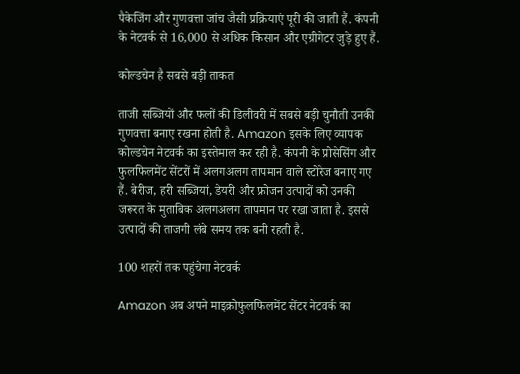पैकेजिंग और गुणवत्ता जांच जैसी प्रक्रियाएं पूरी की जाती हैं. कंपनी के नेटवर्क से 16,000 से अधिक किसान और एग्रीगेटर जुड़े हुए हैं.

कोल्डचेन है सबसे बड़ी ताकत

ताजी सब्जियों और फलों की डिलीवरी में सबसे बड़ी चुनौती उनकी गुणवत्ता बनाए रखना होती है. Amazon इसके लिए व्यापक कोल्डचेन नेटवर्क का इस्तेमाल कर रही है. कंपनी के प्रोसेसिंग और फुलफिलमेंट सेंटरों में अलगअलग तापमान वाले स्टोरेज बनाए गए हैं. बेरीज, हरी सब्जियां, डेयरी और फ्रोजन उत्पादों को उनकी जरूरत के मुताबिक अलगअलग तापमान पर रखा जाता है. इससे उत्पादों की ताजगी लंबे समय तक बनी रहती है.

100 शहरों तक पहुंचेगा नेटवर्क

Amazon अब अपने माइक्रोफुलफिलमेंट सेंटर नेटवर्क का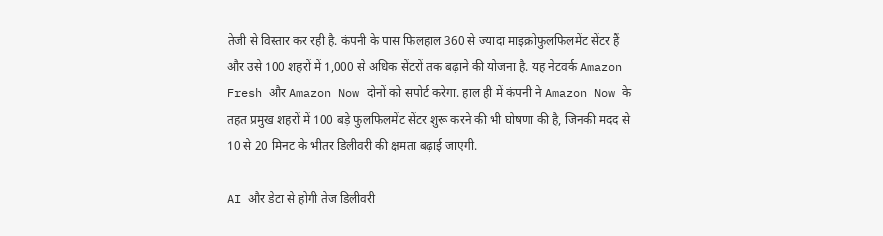तेजी से विस्तार कर रही है. कंपनी के पास फिलहाल 360 से ज्यादा माइक्रोफुलफिलमेंट सेंटर हैं और उसे 100 शहरों में 1,000 से अधिक सेंटरों तक बढ़ाने की योजना है. यह नेटवर्क Amazon Fresh और Amazon Now दोनों को सपोर्ट करेगा. हाल ही में कंपनी ने Amazon Now के तहत प्रमुख शहरों में 100 बड़े फुलफिलमेंट सेंटर शुरू करने की भी घोषणा की है, जिनकी मदद से 10 से 20 मिनट के भीतर डिलीवरी की क्षमता बढ़ाई जाएगी.

AI और डेटा से होगी तेज डिलीवरी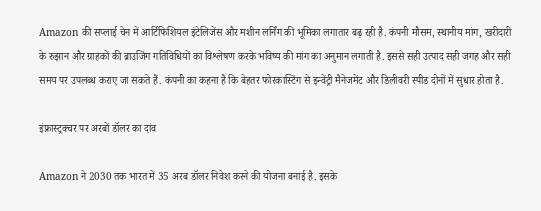Amazon की सप्लाई चेन में आर्टिफिशियल इंटेलिजेंस और मशीन लर्निंग की भूमिका लगातार बढ़ रही है. कंपनी मौसम, स्थानीय मांग, खरीदारी के रुझान और ग्राहकों की ब्राउजिंग गतिविधियों का विश्लेषण करके भविष्य की मांग का अनुमान लगाती है. इससे सही उत्पाद सही जगह और सही समय पर उपलब्ध कराए जा सकते हैं. कंपनी का कहना है कि बेहतर फोरकास्टिंग से इन्वेंट्री मैनेजमेंट और डिलीवरी स्पीड दोनों में सुधार होता है.

इंफ्रास्ट्रक्चर पर अरबों डॉलर का दांव

Amazon ने 2030 तक भारत में 35 अरब डॉलर निवेश करने की योजना बनाई है. इसके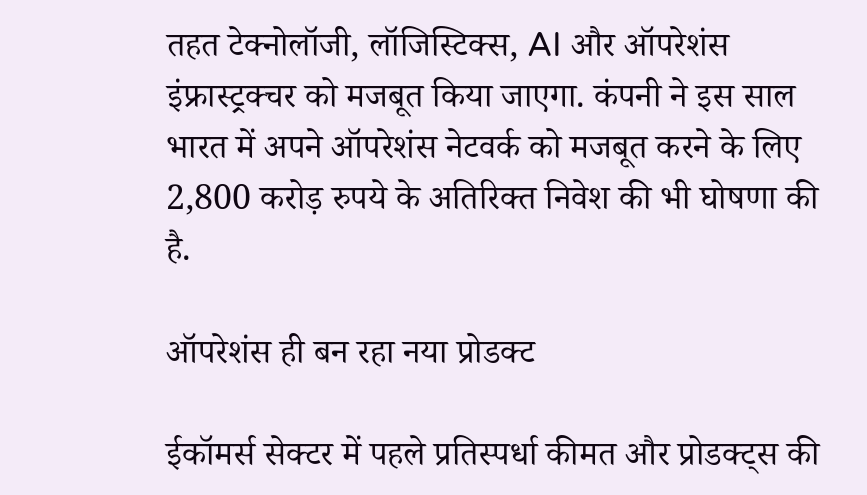तहत टेक्नोलॉजी, लॉजिस्टिक्स, AI और ऑपरेशंस इंफ्रास्ट्रक्चर को मजबूत किया जाएगा. कंपनी ने इस साल भारत में अपने ऑपरेशंस नेटवर्क को मजबूत करने के लिए 2,800 करोड़ रुपये के अतिरिक्त निवेश की भी घोषणा की है.

ऑपरेशंस ही बन रहा नया प्रोडक्ट

ईकॉमर्स सेक्टर में पहले प्रतिस्पर्धा कीमत और प्रोडक्ट्स की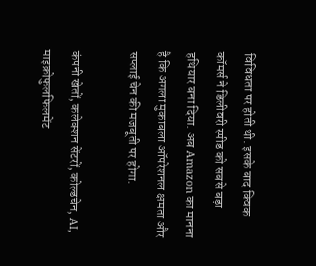विविधता पर होती थी. इसके बाद क्विक कॉमर्स ने डिलीवरी स्पीड को सबसे बड़ा हथियार बना दिया. अब Amazon का मानना है कि अगला मुकाबला ऑपरेशनल क्षमता और सप्लाई चेन की मजबूती पर होगा.

कंपनी खेतों, कलेक्शन सेंटरों, कोल्डचेन, AI, माइक्रोफुलफिलमेंट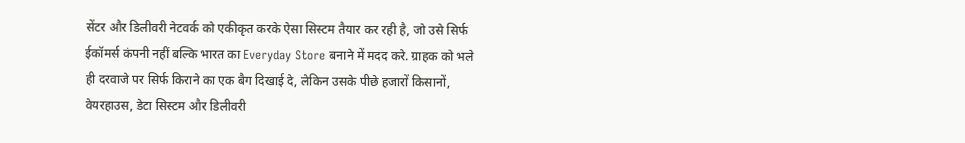सेंटर और डिलीवरी नेटवर्क को एकीकृत करके ऐसा सिस्टम तैयार कर रही है, जो उसे सिर्फ ईकॉमर्स कंपनी नहीं बल्कि भारत का Everyday Store बनाने में मदद करे. ग्राहक को भले ही दरवाजे पर सिर्फ किराने का एक बैग दिखाई दे, लेकिन उसके पीछे हजारों किसानों, वेयरहाउस, डेटा सिस्टम और डिलीवरी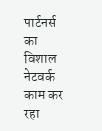पार्टनर्स का विशाल नेटवर्क काम कर रहा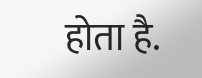होता है.